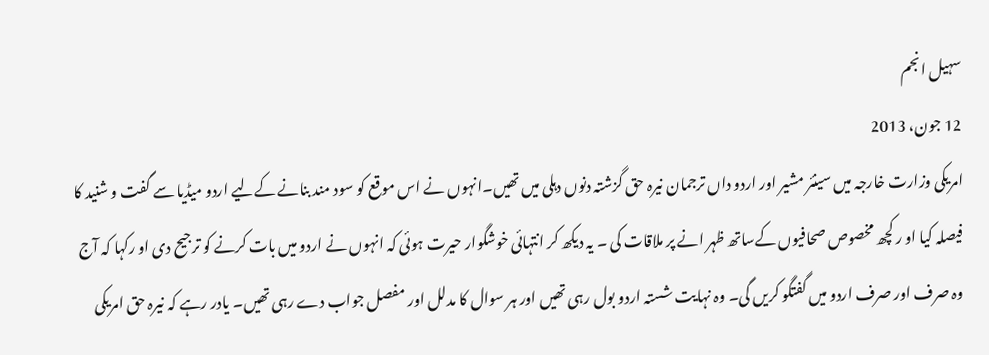سہیل انجم
12 جون، 2013
امریکی وزارت خارجہ میں سینئر مشیر اور اردو داں ترجمان نیرہ حق گزشتہ دنوں دہلی میں تھیں۔انہوں نے اس موقع کو سود مند بنانے کےلیے اردو میڈیا سے گفت و شنید کا فیصلہ کیا او ر کچھ مخصوص صحافیوں کےساتھ ظہر انے پر ملاقات کی ۔ یہ دیکھ کر انتہائی خوشگوار حیرت ہوئی کہ انہوں نے اردو میں بات کرنے کو ترجیح دی او رکہا کہ آج وہ صرف اور صرف اردو میں گفتگو کریں گی۔ وہ نہایت شستہ اردو بول رہی تھیں اور ہر سوال کا مدلل اور مفصل جواب دے رہی تھیں۔ یادر رہے کہ نیرہ حق امریکی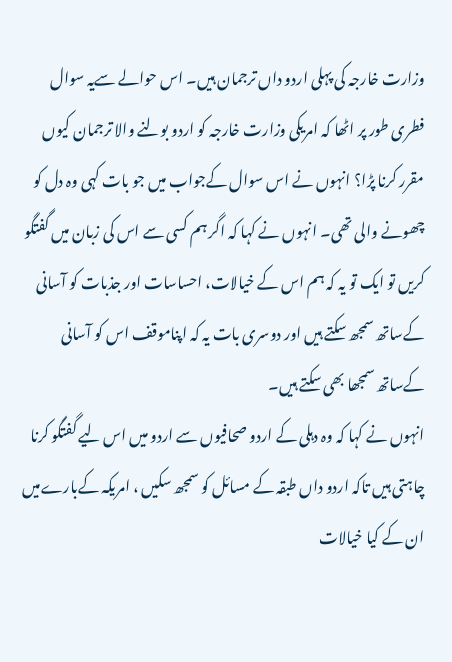وزارت خارجہ کی پہلی اردو داں ترجمان ہیں۔ اس حوالے سےیہ سوال فطری طور پر اٹھا کہ امریکی وزارت خارجہ کو اردو بولنے والا ترجمان کیوں مقرر کرنا پڑا؟ انہوں نے اس سوال کےجواب میں جو بات کہی وہ دل کو چھونے والی تھی۔ انہوں نے کہا کہ اگر ہم کسی سے اس کی زبان میں گفتگو کریں تو ایک تو یہ کہ ہم اس کے خیالات، احساسات اور جذبات کو آسانی کےساتھ سمجھ سکتے ہیں اور دوسری بات یہ کہ اپناموقف اس کو آسانی کےساتھ سمجھا بھی سکتے ہیں۔
انہوں نے کہا کہ وہ دہلی کے اردو صحافیوں سے اردو میں اس لیے گفتگو کرنا چاہتی ہیں تاکہ اردو داں طبقہ کے مسائل کو سمجھ سکیں ، امریکہ کےبارےمیں ان کے کیا خیالات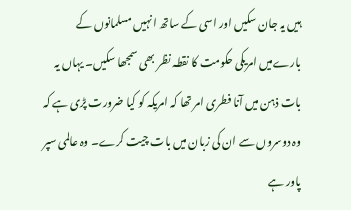ہیں یہ جان سکیں اور اسی کے ساتھ انہیں مسلمانوں کے بارےمیں امریکی حکومت کا نقطہ نظر بھی سمجھا سکیں۔ یہاں یہ بات ذہن میں آنا فطری امر تھا کہ امریکہ کو کیا ضرورت پڑی ہے کہ وہ دوسروں سے ان کی زبان میں بات چیت کرے۔ وہ عالمی سپر پاور ہے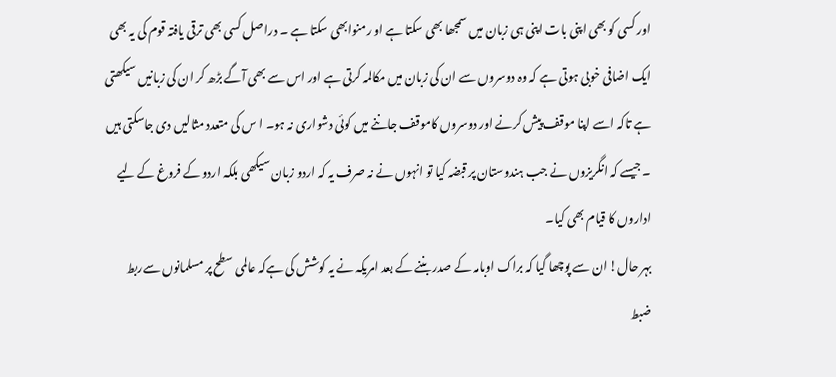اور کسی کو بھی اپنی بات اپنی ہی زبان میں سمجھا بھی سکتا ہے او رمنوابھی سکتا ہے ۔ دراصل کسی بھی ترقی یافتہ قوم کی یہ بھی ایک اضافی خوبی ہوتی ہے کہ وہ دوسروں سے ان کی زبان میں مکالمہ کرتی ہے اور اس سے بھی آگے بڑھ کر ان کی زبانیں سیکھتی ہے تاکہ اسے اپنا موقف پیش کرنے اور دوسروں کاموقف جاننے میں کوئی دشواری نہ ہو۔ ا س کی متعدد مثالیں دی جاسکتی ہیں ۔ جیسے کہ انگریزوں نے جب ہندوستان پر قبضہ کیا تو انہوں نے نہ صرف یہ کہ اردو زبان سیکھی بلکہ اردو کے فروغ کے لیے اداروں کا قیام بھی کیا۔
بہر حال! ان سے پوچھا گیا کہ براک اوبامہ کے صدر بننے کے بعد امریکہ نے یہ کوشش کی ہےکہ عالمی سطح پر مسلمانوں سےربط ضبط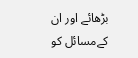بڑھائے اور ان کےمسائل کو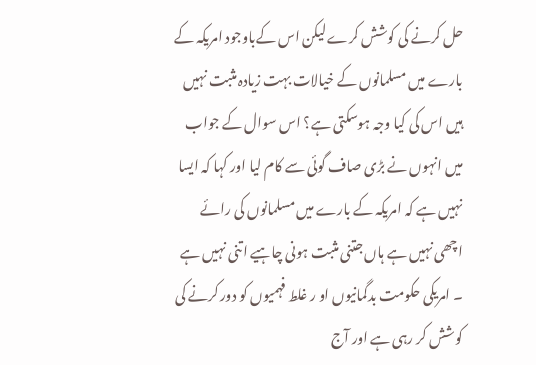حل کرنے کی کوشش کرے لیکن اس کےباوجود امریکہ کے بارے میں مسلمانوں کے خیالات بہت زیادہ مثبت نہیں ہیں اس کی کیا وجہ ہوسکتی ہے؟ اس سوال کے جواب میں انہوں نے بڑی صاف گوئی سے کام لیا اور کہا کہ ایسا نہیں ہے کہ امریکہ کے بارے میں مسلمانوں کی رائے اچھی نہیں ہے ہاں جتنی مثبت ہونی چاہیے اتنی نہیں ہے ۔ امریکی حکومت بدگمانیوں او ر غلط فہمیوں کو دور کرنے کی کوشش کر رہی ہے اور آج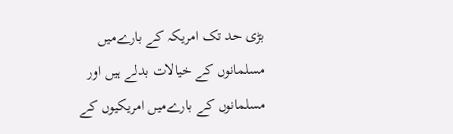بڑی حد تک امریکہ کے بارےمیں مسلمانوں کے خیالات بدلے ہیں اور مسلمانوں کے بارےمیں امریکیوں کے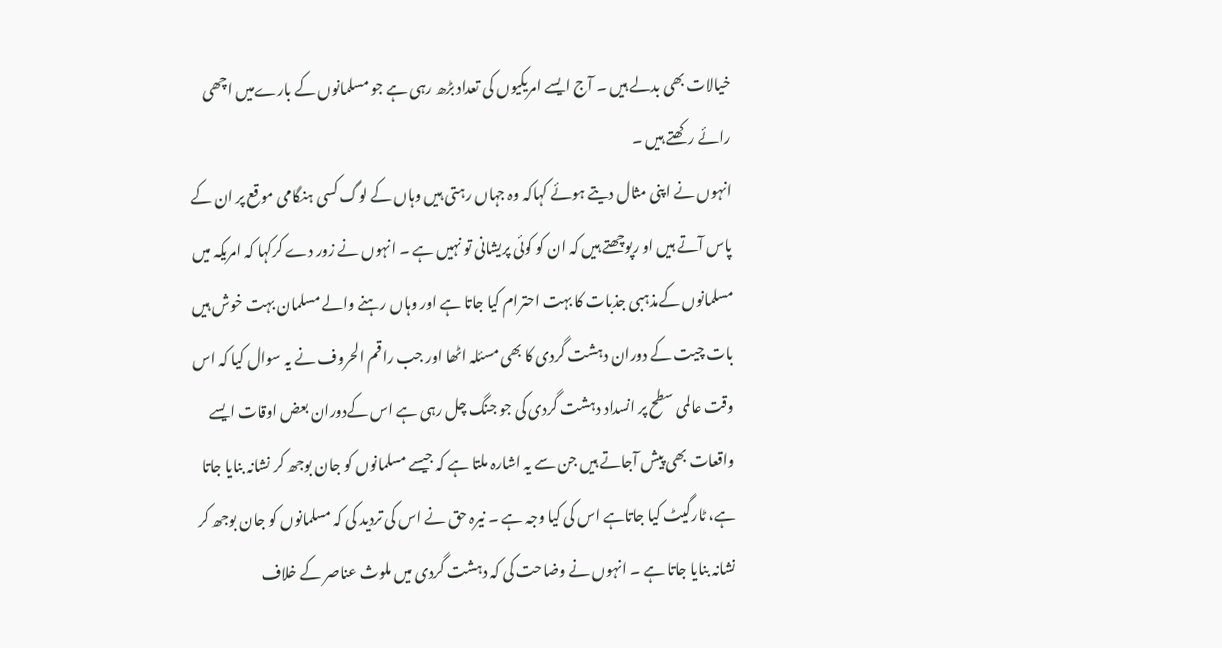خیالات بھی بدلے ہیں ۔ آج ایسے امریکیوں کی تعداد بڑھ رہی ہے جو مسلمانوں کے بارےمیں اچھی رائے رکھتے ہیں ۔
انہوں نے اپنی مثال دیتے ہوئے کہاکہ وہ جہاں رہتی ہیں وہاں کے لوگ کسی ہنگامی موقع پر ان کے پاس آتے ہیں او رپوچھتے ہیں کہ ان کو کوئی پریشانی تو نہیں ہے ۔ انہوں نے زور دے کرکہا کہ امریکہ میں مسلمانوں کےمذہبی جذبات کا بہت احترام کیا جاتا ہے اور وہاں رہنے والے مسلمان بہت خوش ہیں بات چیت کے دوران دہشت گردی کا بھی مسئلہ اٹھا اور جب راقم الحروف نے یہ سوال کیا کہ اس وقت عالمی سطح پر انسداد دہشت گردی کی جو جنگ چل رہی ہے اس کےدوران بعض اوقات ایسے واقعات بھی پیش آجاتے ہیں جن سے یہ اشارہ ملتا ہے کہ جیسے مسلمانوں کو جان بوجھ کر نشانہ بنایا جاتا ہے، ٹارگیٹ کیا جاتاہے اس کی کیا وجہ ہے ۔ نیرہ حق نے اس کی تردید کی کہ مسلمانوں کو جان بوجھ کر نشانہ بنایا جاتا ہے ۔ انہوں نے وضاحت کی کہ دہشت گردی میں ملوث عناصر کے خلاف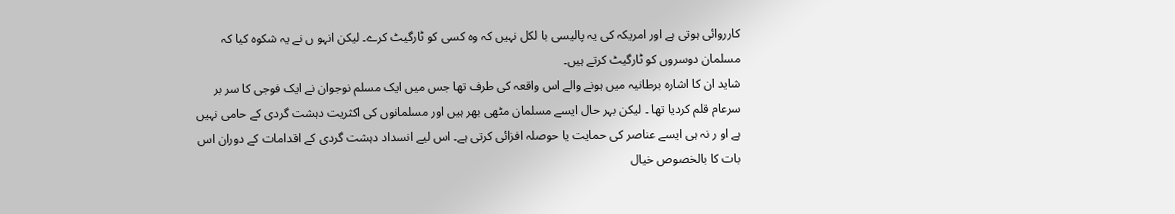کارروائی ہوتی ہے اور امریکہ کی یہ پالیسی با لکل نہیں کہ وہ کسی کو ٹارگیٹ کرے۔ لیکن انہو ں نے یہ شکوہ کیا کہ مسلمان دوسروں کو ٹارگیٹ کرتے ہیں۔
شاید ان کا اشارہ برطانیہ میں ہونے والے اس واقعہ کی طرف تھا جس میں ایک مسلم نوجوان نے ایک فوجی کا سر بر سرعام قلم کردیا تھا ۔ لیکن بہر حال ایسے مسلمان مٹھی بھر ہیں اور مسلمانوں کی اکثریت دہشت گردی کے حامی نہیں ہے او ر نہ ہی ایسے عناصر کی حمایت یا حوصلہ افزائی کرتی ہے۔ اس لیے انسداد دہشت گردی کے اقدامات کے دوران اس بات کا بالخصوص خیال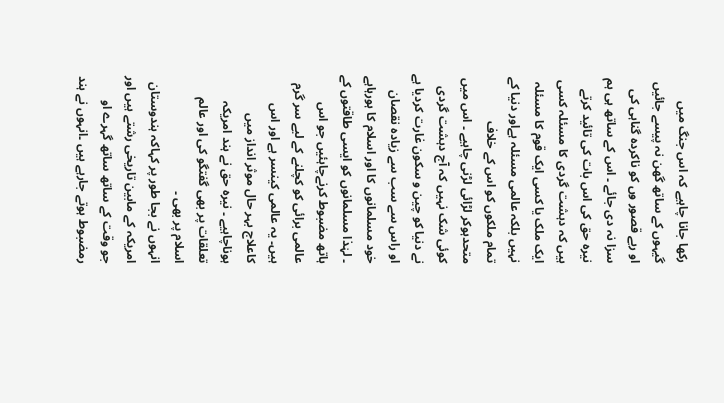رکھا جانا چاہیے کہ اس جنگ میں گیہوں کے ساتھ گھن نہ پیسے جائیں او ربے قصور وں کو ناکردہ گناہی کی سزا نہ دی جائے ۔ اس کے ساتھ ہی ہم نیرہ حق کی اس بات کی تائید کرتے ہیں کہ دہشت گردی کا مسئلہ کسی ایک ملک یا کسی ایک قوم کا مسئلہ نہیں بلکہ عالمی مسئلہ ہےاور دنیا کے تمام ملکوں کو اس کے خلاف متحدہوکر لڑائی لڑنی چاہیے ۔ اس میں کوئی شک نہیں کہ آج دہشت گردی نے دنیا کو چین و سکون غارت کردیا ہے او راس سے سب سے زیادہ نقصان خود مسلمانوں کا اور اسلام کا ہورہاہے ۔ لہٰذا مسلمانوں کو ایسی طاقتوں کے ہاتھ مضبوط کرنےچاہئیں جو اس عالمی برائی کو کچلنے کے لیے سر گرم ہیں۔ یہ عالمی کینسر ہے اور اس کاعلاج بہر حال موثر انداز میں ہوناچاہیے ۔ نیرہ حق نے ہند امریکہ تعلقات پر بھی گفتگو کی اور عالم اسلام پر بھی ۔
انہوں نے بجا طور پر کہاکہ ہندوستان امریکہ کے مابین تاریخی رشتے ہیں اور جو وقت کے ساتھ ساتھ گہرے او رمضبوط ہوتے جارہے ہیں ۔انہوں نے ہند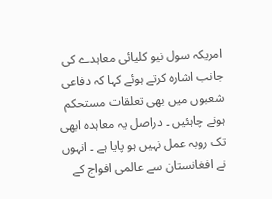امریکہ سول نیو کلیائی معاہدے کی جانب اشارہ کرتے ہوئے کہا کہ دفاعی شعبوں میں بھی تعلقات مستحکم ہونے چاہئیں ۔ دراصل یہ معاہدہ ابھی تک روبہ عمل نہیں ہو پایا ہے ۔ انہوں نے افغانستان سے عالمی افواج کے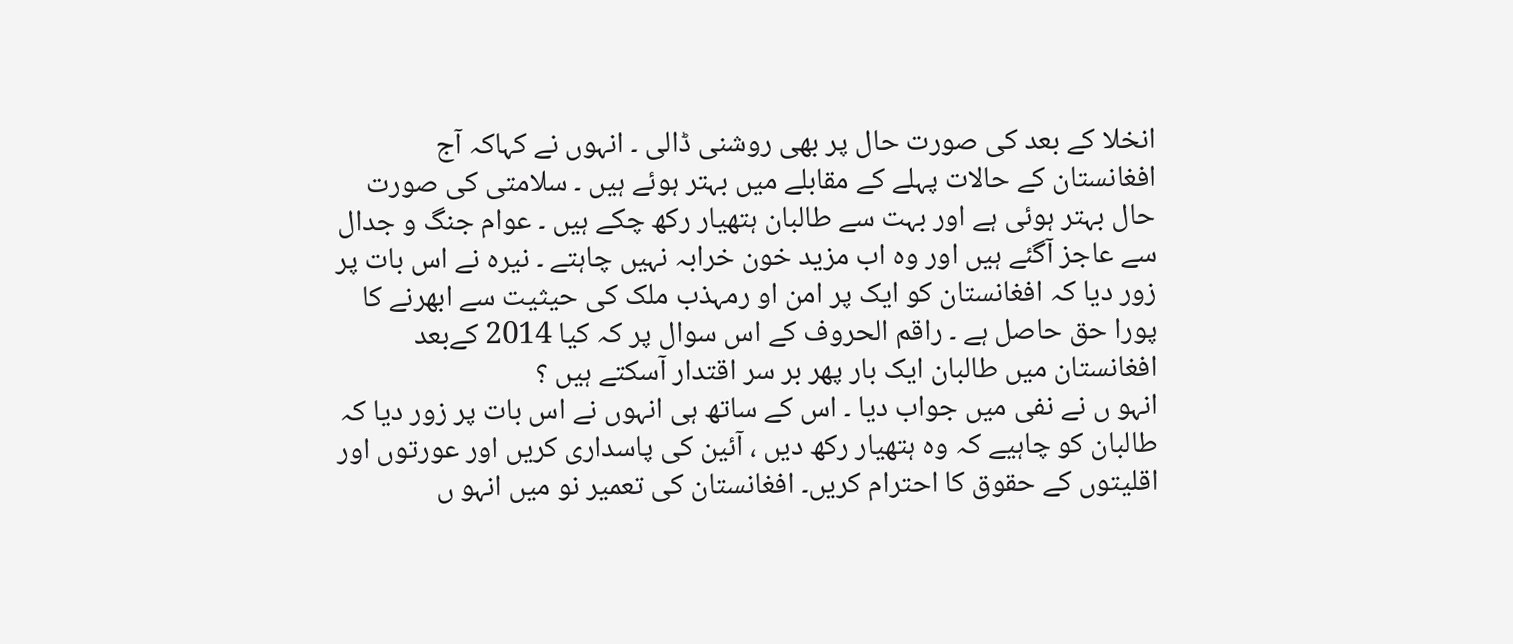انخلا کے بعد کی صورت حال پر بھی روشنی ڈالی ۔ انہوں نے کہاکہ آج افغانستان کے حالات پہلے کے مقابلے میں بہتر ہوئے ہیں ۔ سلامتی کی صورت حال بہتر ہوئی ہے اور بہت سے طالبان ہتھیار رکھ چکے ہیں ۔ عوام جنگ و جدال سے عاجز آگئے ہیں اور وہ اب مزید خون خرابہ نہیں چاہتے ۔ نیرہ نے اس بات پر زور دیا کہ افغانستان کو ایک پر امن او رمہذب ملک کی حیثیت سے ابھرنے کا پورا حق حاصل ہے ۔ راقم الحروف کے اس سوال پر کہ کیا 2014 کےبعد افغانستان میں طالبان ایک بار پھر بر سر اقتدار آسکتے ہیں ؟
انہو ں نے نفی میں جواب دیا ۔ اس کے ساتھ ہی انہوں نے اس بات پر زور دیا کہ طالبان کو چاہیے کہ وہ ہتھیار رکھ دیں ، آئین کی پاسداری کریں اور عورتوں اور اقلیتوں کے حقوق کا احترام کریں۔ افغانستان کی تعمیر نو میں انہو ں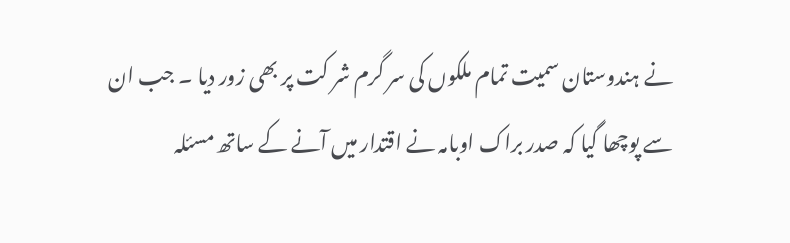نے ہندوستان سمیت تمام ملکوں کی سر گرم شر کت پر بھی زور دیا ۔ جب ان سے پوچھا گیا کہ صدر براک اوبامہ نے اقتدار میں آنے کے ساتھ مسئلہ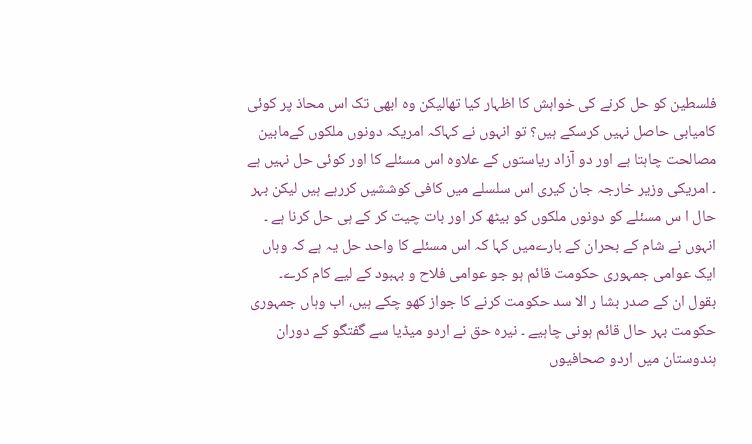فلسطین کو حل کرنے کی خواہش کا اظہار کیا تھالیکن وہ ابھی تک اس محاذ پر کوئی کامیابی حاصل نہیں کرسکے ہیں؟ تو انہوں نے کہاکہ امریکہ دونوں ملکوں کےمابین مصالحت چاہتا ہے اور دو آزاد ریاستوں کے علاوہ اس مسئلے کا اور کوئی حل نہیں ہے ۔ امریکی وزیر خارجہ جان کیری اس سلسلے میں کافی کوششیں کررہے ہیں لیکن بہر حال ا س مسئلے کو دونوں ملکوں کو بیٹھ کر اور بات چیت کر کے ہی حل کرنا ہے ۔ انہوں نے شام کے بحران کے بارےمیں کہا کہ اس مسئلے کا واحد حل یہ ہے کہ وہاں ایک عوامی جمہوری حکومت قائم ہو جو عوامی فلاح و بہبود کے لیے کام کرے۔
بقول ان کے صدر بشا ر الا سد حکومت کرنے کا جواز کھو چکے ہیں، اب وہاں جمہوری حکومت بہر حال قائم ہونی چاہیے ۔ نیرہ حق نے اردو میڈیا سے گفتگو کے دوران ہندوستان میں اردو صحافیوں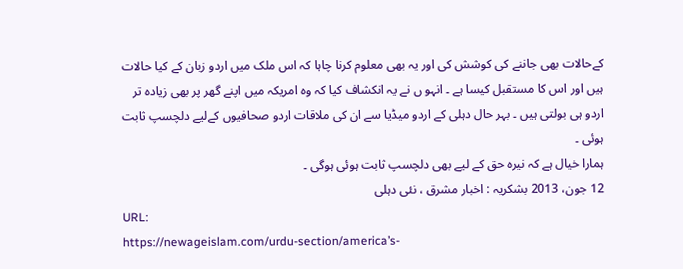کےحالات بھی جاننے کی کوشش کی اور یہ بھی معلوم کرنا چاہا کہ اس ملک میں اردو زبان کے کیا حالات ہیں اور اس کا مستقبل کیسا ہے ۔ انہو ں نے یہ انکشاف کیا کہ وہ امریکہ میں اپنے گھر پر بھی زیادہ تر اردو ہی بولتی ہیں ۔ بہر حال دہلی کے اردو میڈیا سے ان کی ملاقات اردو صحافیوں کےلیے دلچسپ ثابت ہوئی ۔
ہمارا خیال ہے کہ نیرہ حق کے لیے بھی دلچسپ ثابت ہوئی ہوگی ۔
12 جون، 2013 بشکریہ : اخبار مشرق ، نئی دہلی
URL:
https://newageislam.com/urdu-section/america’s-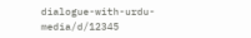dialogue-with-urdu-media/d/12345